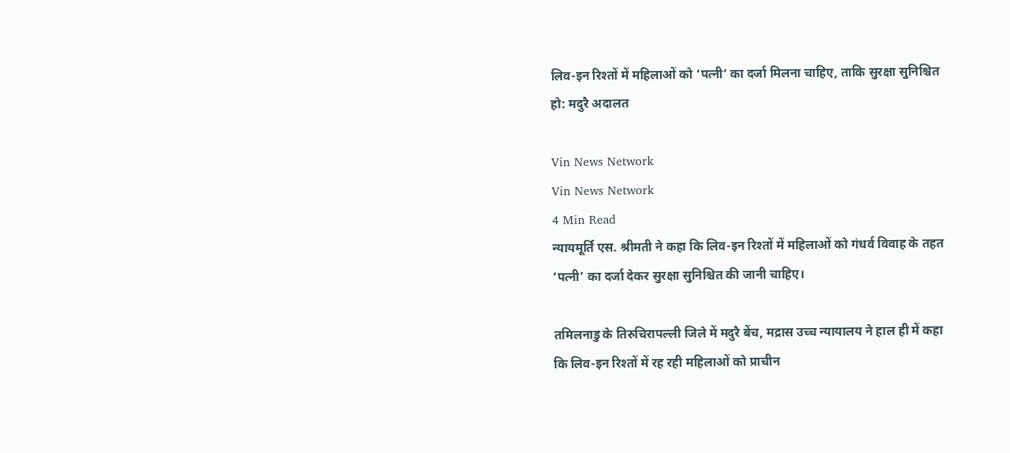लिव-इन रिश्तों में महिलाओं को ‘पत्नी’ का दर्जा मिलना चाहिए, ताकि सुरक्षा सुनिश्चित हो: मदुरै अदालत

Vin News Network
Vin News Network
4 Min Read
न्यायमूर्ति एस. श्रीमती ने कहा कि लिव-इन रिश्तों में महिलाओं को गंधर्व विवाह के तहत ‘पत्नी’ का दर्जा देकर सुरक्षा सुनिश्चित की जानी चाहिए।

तमिलनाडु के तिरुचिरापल्ली जिले में मदुरै बेंच, मद्रास उच्च न्यायालय ने हाल ही में कहा कि लिव-इन रिश्तों में रह रही महिलाओं को प्राचीन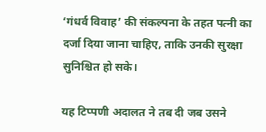‘गंधर्व विवाह’ की संकल्पना के तहत पत्नी का दर्जा दिया जाना चाहिए, ताकि उनकी सुरक्षा सुनिश्चित हो सके।

यह टिप्पणी अदालत ने तब दी जब उसने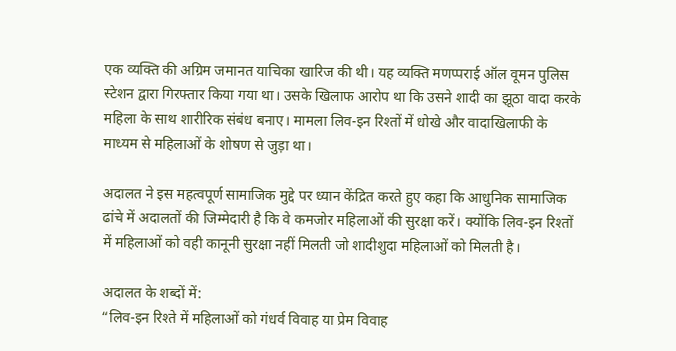एक व्यक्ति की अग्रिम जमानत याचिका खारिज की थी। यह व्यक्ति मणप्पराई ऑल वूमन पुलिस स्टेशन द्वारा गिरफ्तार किया गया था। उसके खिलाफ आरोप था कि उसने शादी का झूठा वादा करके महिला के साथ शारीरिक संबंध बनाए। मामला लिव-इन रिश्तों में धोखे और वादाखिलाफी के माध्यम से महिलाओं के शोषण से जुड़ा था।

अदालत ने इस महत्वपूर्ण सामाजिक मुद्दे पर ध्यान केंद्रित करते हुए कहा कि आधुनिक सामाजिक ढांचे में अदालतों की जिम्मेदारी है कि वे कमजोर महिलाओं की सुरक्षा करें। क्योंकि लिव-इन रिश्तों में महिलाओं को वही कानूनी सुरक्षा नहीं मिलती जो शादीशुदा महिलाओं को मिलती है।

अदालत के शब्दों में:
“लिव-इन रिश्ते में महिलाओं को गंधर्व विवाह या प्रेम विवाह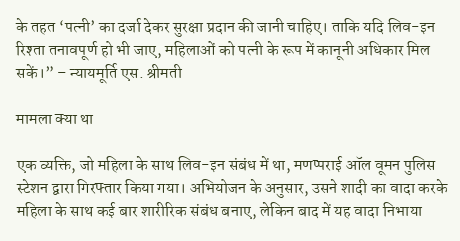के तहत ‘पत्नी’ का दर्जा देकर सुरक्षा प्रदान की जानी चाहिए। ताकि यदि लिव-इन रिश्ता तनावपूर्ण हो भी जाए, महिलाओं को पत्नी के रूप में कानूनी अधिकार मिल सकें।” – न्यायमूर्ति एस. श्रीमती

मामला क्या था

एक व्यक्ति, जो महिला के साथ लिव-इन संबंध में था, मणप्पराई ऑल वूमन पुलिस स्टेशन द्वारा गिरफ्तार किया गया। अभियोजन के अनुसार, उसने शादी का वादा करके महिला के साथ कई बार शारीरिक संबंध बनाए, लेकिन बाद में यह वादा निभाया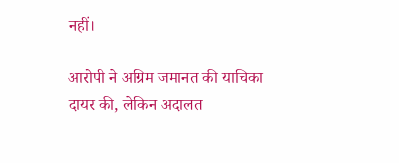नहीं।

आरोपी ने अग्रिम जमानत की याचिका दायर की, लेकिन अदालत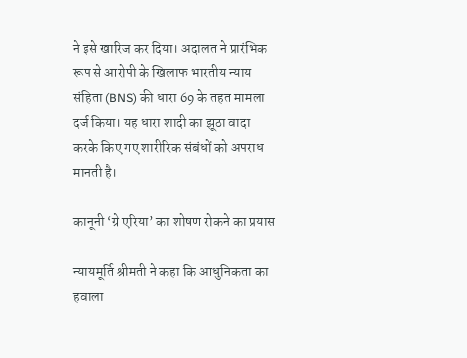ने इसे खारिज कर दिया। अदालत ने प्रारंभिक रूप से आरोपी के खिलाफ भारतीय न्याय संहिता (BNS) की धारा 69 के तहत मामला दर्ज किया। यह धारा शादी का झूठा वादा करके किए गए शारीरिक संबंधों को अपराध मानती है।

कानूनी ‘ग्रे एरिया’ का शोषण रोकने का प्रयास

न्यायमूर्ति श्रीमती ने कहा कि आधुनिकता का हवाला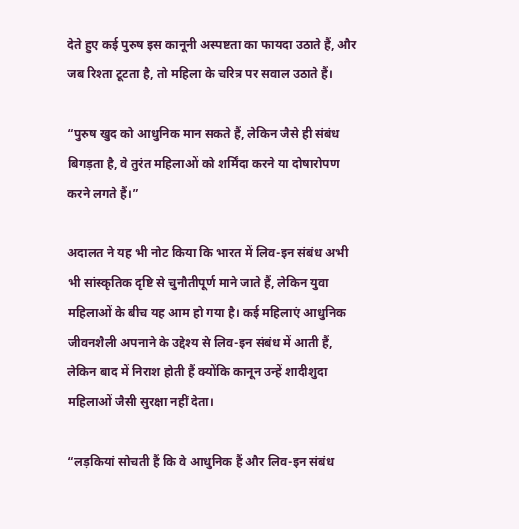देते हुए कई पुरुष इस कानूनी अस्पष्टता का फायदा उठाते हैं, और जब रिश्ता टूटता है, तो महिला के चरित्र पर सवाल उठाते हैं।

“पुरुष खुद को आधुनिक मान सकते हैं, लेकिन जैसे ही संबंध बिगड़ता है, वे तुरंत महिलाओं को शर्मिंदा करने या दोषारोपण करने लगते हैं।”

अदालत ने यह भी नोट किया कि भारत में लिव-इन संबंध अभी भी सांस्कृतिक दृष्टि से चुनौतीपूर्ण माने जाते हैं, लेकिन युवा महिलाओं के बीच यह आम हो गया है। कई महिलाएं आधुनिक जीवनशैली अपनाने के उद्देश्य से लिव-इन संबंध में आती हैं, लेकिन बाद में निराश होती हैं क्योंकि कानून उन्हें शादीशुदा महिलाओं जैसी सुरक्षा नहीं देता।

“लड़कियां सोचती हैं कि वे आधुनिक हैं और लिव-इन संबंध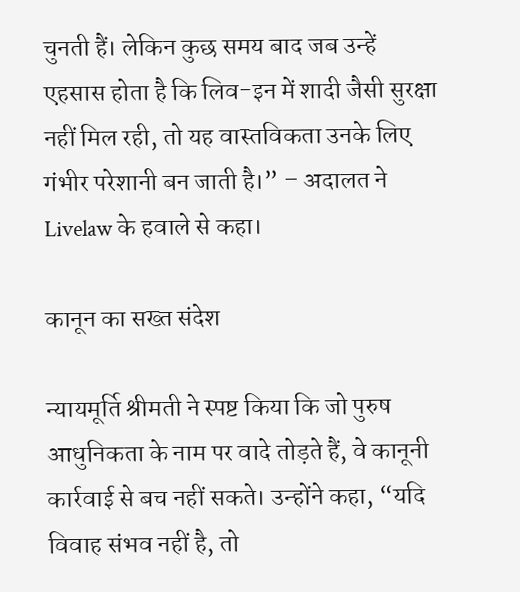चुनती हैं। लेकिन कुछ समय बाद जब उन्हें एहसास होता है कि लिव-इन में शादी जैसी सुरक्षा नहीं मिल रही, तो यह वास्तविकता उनके लिए गंभीर परेशानी बन जाती है।” – अदालत ने Livelaw के हवाले से कहा।

कानून का सख्त संदेश

न्यायमूर्ति श्रीमती ने स्पष्ट किया कि जो पुरुष आधुनिकता के नाम पर वादे तोड़ते हैं, वे कानूनी कार्रवाई से बच नहीं सकते। उन्होंने कहा, “यदि विवाह संभव नहीं है, तो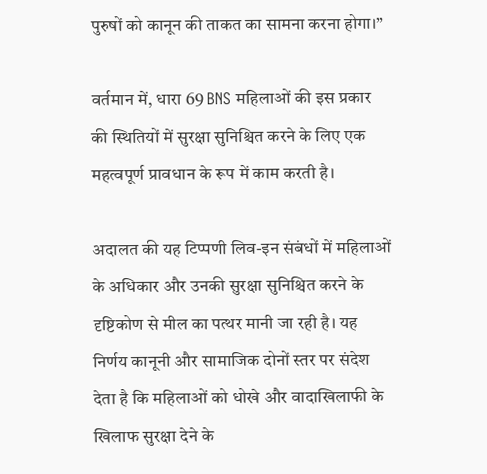पुरुषों को कानून की ताकत का सामना करना होगा।”

वर्तमान में, धारा 69 BNS महिलाओं की इस प्रकार की स्थितियों में सुरक्षा सुनिश्चित करने के लिए एक महत्वपूर्ण प्रावधान के रूप में काम करती है।

अदालत की यह टिप्पणी लिव-इन संबंधों में महिलाओं के अधिकार और उनकी सुरक्षा सुनिश्चित करने के दृष्टिकोण से मील का पत्थर मानी जा रही है। यह निर्णय कानूनी और सामाजिक दोनों स्तर पर संदेश देता है कि महिलाओं को धोखे और वादाखिलाफी के खिलाफ सुरक्षा देने के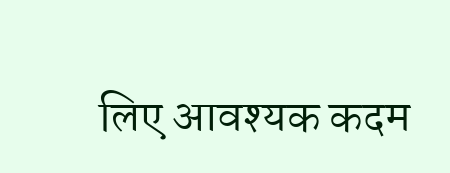लिए आवश्यक कदम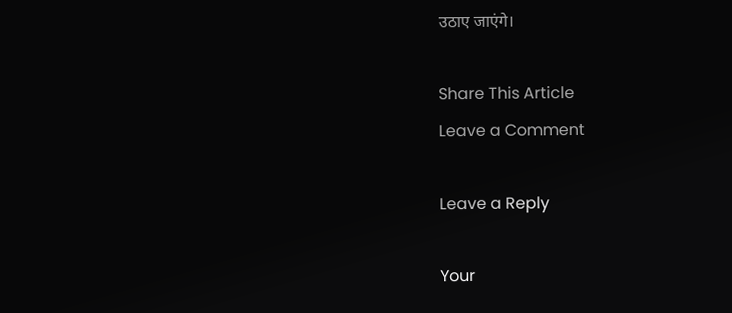उठाए जाएंगे।

Share This Article
Leave a Comment

Leave a Reply

Your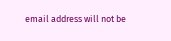email address will not be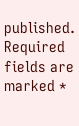published. Required fields are marked *